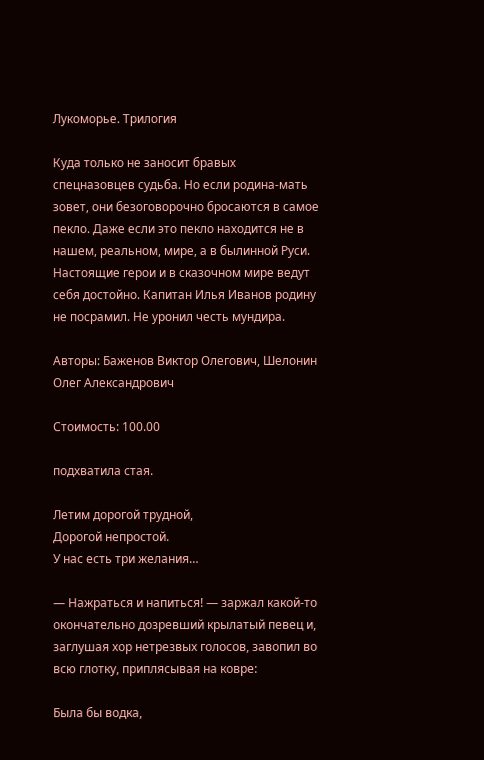Лукоморье. Трилогия

Куда только не заносит бравых спецназовцев судьба. Но если родина-мать зовет, они безоговорочно бросаются в самое пекло. Даже если это пекло находится не в нашем, реальном, мире, а в былинной Руси. Настоящие герои и в сказочном мире ведут себя достойно. Капитан Илья Иванов родину не посрамил. Не уронил честь мундира.

Авторы: Баженов Виктор Олегович, Шелонин Олег Александрович

Стоимость: 100.00

подхватила стая.

Летим дорогой трудной,
Дорогой непростой.
У нас есть три желания…

— Нажраться и напиться! — заржал какой-то окончательно дозревший крылатый певец и, заглушая хор нетрезвых голосов, завопил во всю глотку, приплясывая на ковре:

Была бы водка,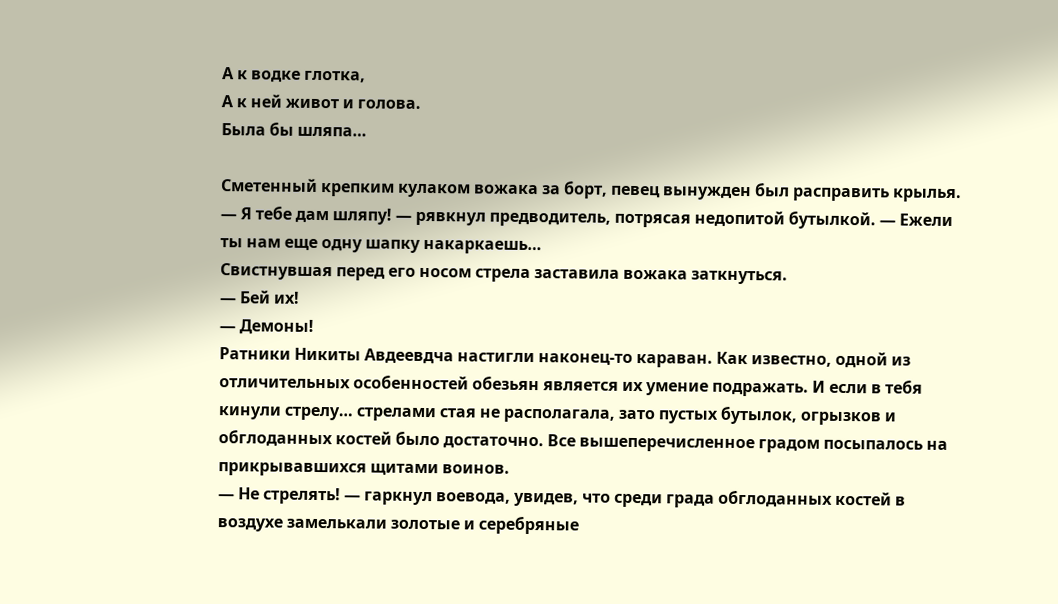А к водке глотка,
А к ней живот и голова.
Была бы шляпа…

Сметенный крепким кулаком вожака за борт, певец вынужден был расправить крылья.
— Я тебе дам шляпу! — рявкнул предводитель, потрясая недопитой бутылкой. — Ежели ты нам еще одну шапку накаркаешь…
Свистнувшая перед его носом стрела заставила вожака заткнуться.
— Бей их!
— Демоны!
Ратники Никиты Авдеевдча настигли наконец-то караван. Как известно, одной из отличительных особенностей обезьян является их умение подражать. И если в тебя кинули стрелу… стрелами стая не располагала, зато пустых бутылок, огрызков и обглоданных костей было достаточно. Все вышеперечисленное градом посыпалось на прикрывавшихся щитами воинов.
— Не стрелять! — гаркнул воевода, увидев, что среди града обглоданных костей в воздухе замелькали золотые и серебряные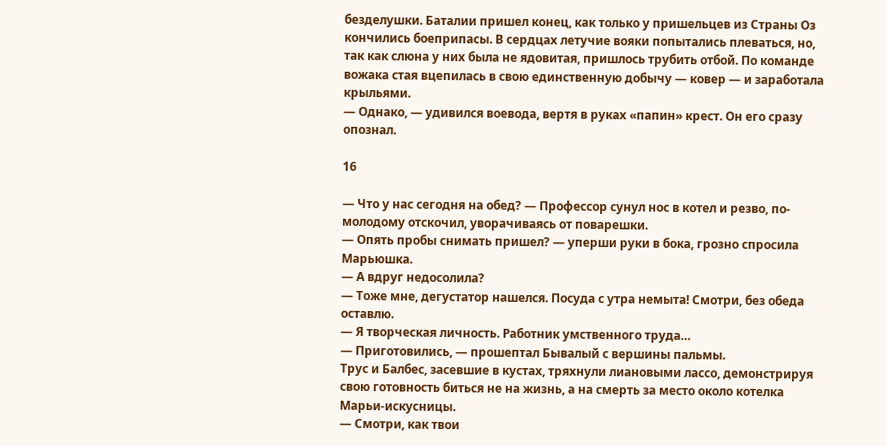безделушки. Баталии пришел конец, как только у пришельцев из Страны Оз кончились боеприпасы. В сердцах летучие вояки попытались плеваться, но, так как слюна у них была не ядовитая, пришлось трубить отбой. По команде вожака стая вцепилась в свою единственную добычу — ковер — и заработала крыльями.
— Однако, — удивился воевода, вертя в руках «папин» крест. Он его сразу опознал.

16

— Что у нас сегодня на обед? — Профессор сунул нос в котел и резво, по-молодому отскочил, уворачиваясь от поварешки.
— Опять пробы снимать пришел? — уперши руки в бока, грозно спросила Марьюшка.
— А вдруг недосолила?
— Тоже мне, дегустатор нашелся. Посуда с утра немыта! Смотри, без обеда оставлю.
— Я творческая личность. Работник умственного труда…
— Приготовились, — прошептал Бывалый с вершины пальмы.
Трус и Балбес, засевшие в кустах, тряхнули лиановыми лассо, демонстрируя свою готовность биться не на жизнь, а на смерть за место около котелка Марьи-искусницы.
— Смотри, как твои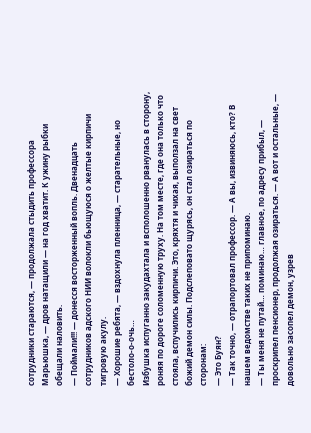сотрудники стараются, — продолжала стыдить профессора Марьюшка, — дров натащили — на год хватит. К ужину рыбки обещали наловить.
— Поймали!!! — донесся восторженный вопль. Двенадцать сотрудников адского НИИ волокли бьющуюся о желтые кирпичи тигровую акулу.
— Хорошие ребята, — вздохнула пленница, — старательные, но бестоло-о-очь…
Избушка испуганно закудахтала и всполошенно рванулась в сторону, роняя по дороге соломенную труху. На том месте, где она только что стояла, вспучились кирпичи. Это, кряхтя и чихая, выползал на свет божий демон силы. Подслеповато щурясь, он стал озираться по сторонам:
— Это Буян?
— Так точно, — отрапортовал профессор. — А вы, извиняюсь, кто? В нашем ведомстве таких не припоминаю.
— Ты меня не путай… поминаю… главное, по адресу прибыл, — проскрипел пенсионер, продолжая озираться. — А вот и остальные, — довольно засопел демон, узрев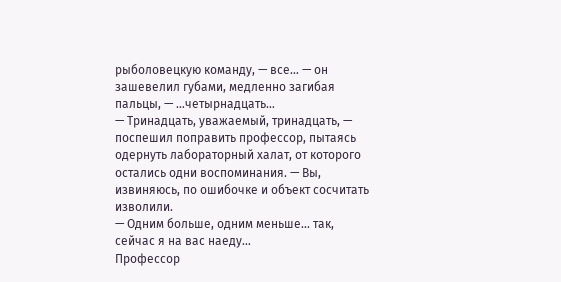рыболовецкую команду, — все… — он зашевелил губами, медленно загибая пальцы, — …четырнадцать…
— Тринадцать, уважаемый, тринадцать, — поспешил поправить профессор, пытаясь одернуть лабораторный халат, от которого остались одни воспоминания. — Вы, извиняюсь, по ошибочке и объект сосчитать изволили.
— Одним больше, одним меньше… так, сейчас я на вас наеду…
Профессор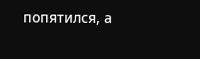попятился, а